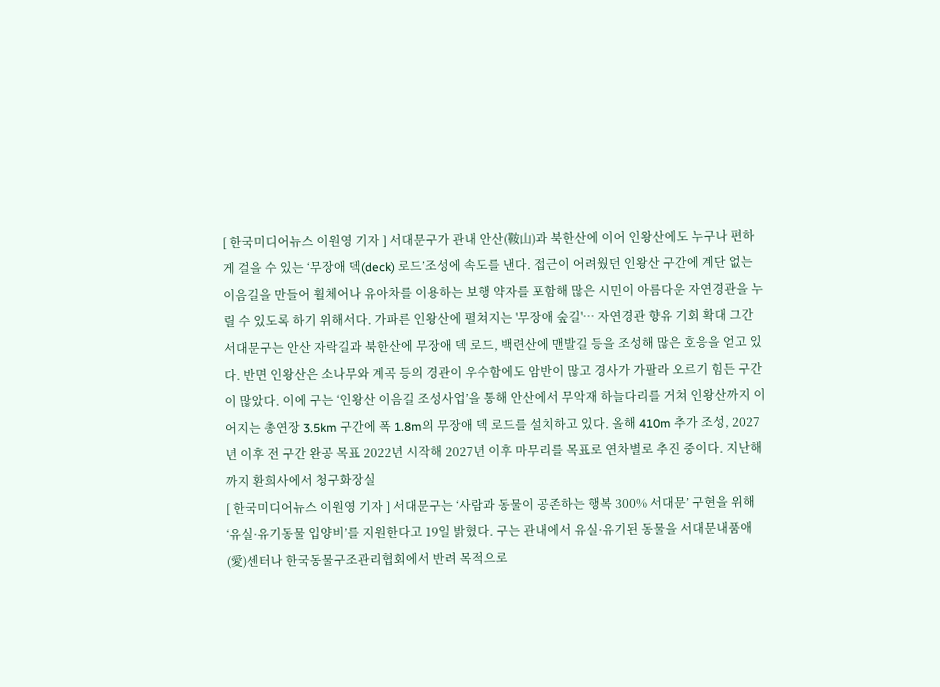[ 한국미디어뉴스 이원영 기자 ] 서대문구가 관내 안산(鞍山)과 북한산에 이어 인왕산에도 누구나 편하게 걸을 수 있는 ‘무장애 덱(deck) 로드’조성에 속도를 낸다. 접근이 어려웠던 인왕산 구간에 계단 없는 이음길을 만들어 휠체어나 유아차를 이용하는 보행 약자를 포함해 많은 시민이 아름다운 자연경관을 누릴 수 있도록 하기 위해서다. 가파른 인왕산에 펼쳐지는 '무장애 숲길'… 자연경관 향유 기회 확대 그간 서대문구는 안산 자락길과 북한산에 무장애 덱 로드, 백련산에 맨발길 등을 조성해 많은 호응을 얻고 있다. 반면 인왕산은 소나무와 계곡 등의 경관이 우수함에도 암반이 많고 경사가 가팔라 오르기 힘든 구간이 많았다. 이에 구는 ‘인왕산 이음길 조성사업’을 통해 안산에서 무악재 하늘다리를 거쳐 인왕산까지 이어지는 총연장 3.5km 구간에 폭 1.8m의 무장애 덱 로드를 설치하고 있다. 올해 410m 추가 조성, 2027년 이후 전 구간 완공 목표 2022년 시작해 2027년 이후 마무리를 목표로 연차별로 추진 중이다. 지난해까지 환희사에서 청구화장실
[ 한국미디어뉴스 이원영 기자 ] 서대문구는 ‘사람과 동물이 공존하는 행복 300% 서대문’ 구현을 위해 ‘유실·유기동물 입양비’를 지원한다고 19일 밝혔다. 구는 관내에서 유실·유기된 동물을 서대문내품애(愛)센터나 한국동물구조관리협회에서 반려 목적으로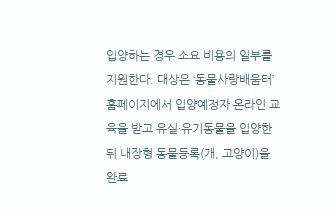입양하는 경우 소요 비용의 일부를 지원한다. 대상은 ‘동물사랑배움터’ 홈페이지에서 입양예정자 온라인 교육을 받고 유실·유기동물을 입양한 뒤 내장형 동물등록(개, 고양이)을 완료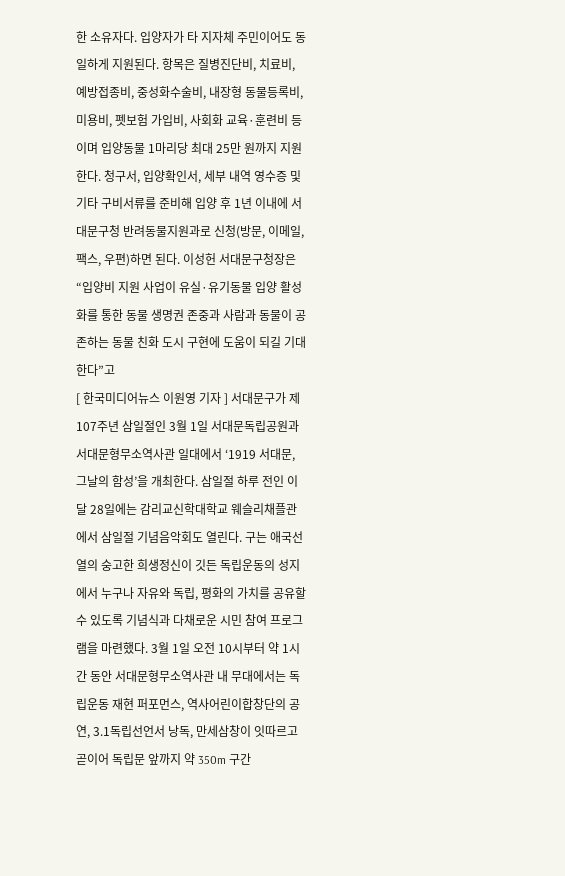한 소유자다. 입양자가 타 지자체 주민이어도 동일하게 지원된다. 항목은 질병진단비, 치료비, 예방접종비, 중성화수술비, 내장형 동물등록비, 미용비, 펫보험 가입비, 사회화 교육·훈련비 등이며 입양동물 1마리당 최대 25만 원까지 지원한다. 청구서, 입양확인서, 세부 내역 영수증 및 기타 구비서류를 준비해 입양 후 1년 이내에 서대문구청 반려동물지원과로 신청(방문, 이메일, 팩스, 우편)하면 된다. 이성헌 서대문구청장은 “입양비 지원 사업이 유실·유기동물 입양 활성화를 통한 동물 생명권 존중과 사람과 동물이 공존하는 동물 친화 도시 구현에 도움이 되길 기대한다”고
[ 한국미디어뉴스 이원영 기자 ] 서대문구가 제107주년 삼일절인 3월 1일 서대문독립공원과 서대문형무소역사관 일대에서 ‘1919 서대문, 그날의 함성’을 개최한다. 삼일절 하루 전인 이달 28일에는 감리교신학대학교 웨슬리채플관에서 삼일절 기념음악회도 열린다. 구는 애국선열의 숭고한 희생정신이 깃든 독립운동의 성지에서 누구나 자유와 독립, 평화의 가치를 공유할 수 있도록 기념식과 다채로운 시민 참여 프로그램을 마련했다. 3월 1일 오전 10시부터 약 1시간 동안 서대문형무소역사관 내 무대에서는 독립운동 재현 퍼포먼스, 역사어린이합창단의 공연, 3.1독립선언서 낭독, 만세삼창이 잇따르고 곧이어 독립문 앞까지 약 350m 구간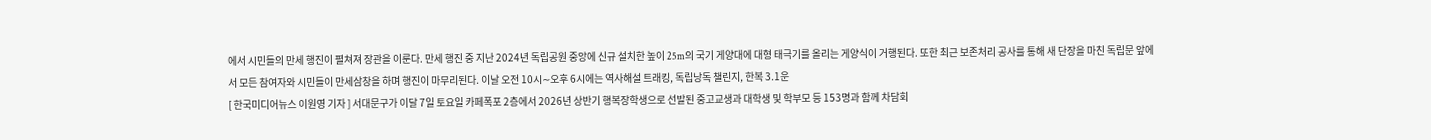에서 시민들의 만세 행진이 펼쳐져 장관을 이룬다. 만세 행진 중 지난 2024년 독립공원 중앙에 신규 설치한 높이 25m의 국기 게양대에 대형 태극기를 올리는 게양식이 거행된다. 또한 최근 보존처리 공사를 통해 새 단장을 마친 독립문 앞에서 모든 참여자와 시민들이 만세삼창을 하며 행진이 마무리된다. 이날 오전 10시∼오후 6시에는 역사해설 트래킹, 독립낭독 챌린지, 한복 3.1운
[ 한국미디어뉴스 이원영 기자 ] 서대문구가 이달 7일 토요일 카페폭포 2층에서 2026년 상반기 행복장학생으로 선발된 중고교생과 대학생 및 학부모 등 153명과 함께 차담회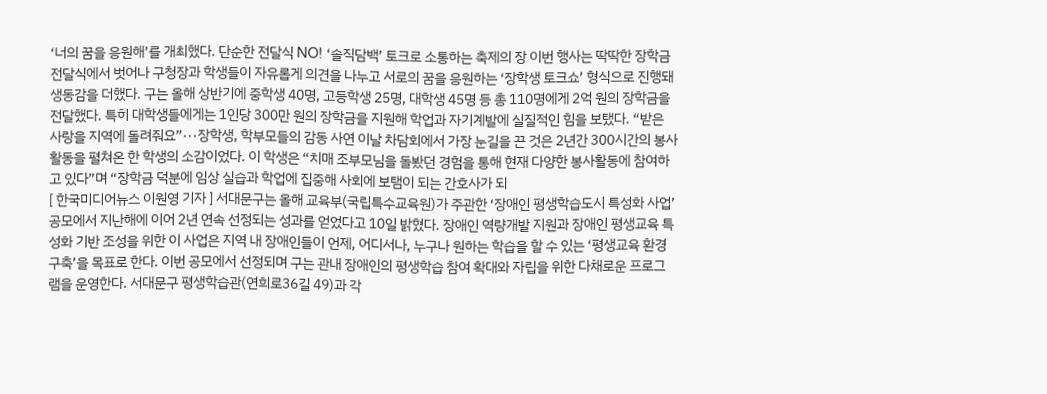‘너의 꿈을 응원해’를 개최했다. 단순한 전달식 NO! ‘솔직담백’ 토크로 소통하는 축제의 장 이번 행사는 딱딱한 장학금 전달식에서 벗어나 구청장과 학생들이 자유롭게 의견을 나누고 서로의 꿈을 응원하는 ‘장학생 토크쇼’ 형식으로 진행돼 생동감을 더했다. 구는 올해 상반기에 중학생 40명, 고등학생 25명, 대학생 45명 등 총 110명에게 2억 원의 장학금을 전달했다. 특히 대학생들에게는 1인당 300만 원의 장학금을 지원해 학업과 자기계발에 실질적인 힘을 보탰다. “받은 사랑을 지역에 돌려줘요”···장학생, 학부모들의 감동 사연 이날 차담회에서 가장 눈길을 끈 것은 2년간 300시간의 봉사활동을 펼쳐온 한 학생의 소감이었다. 이 학생은 “치매 조부모님을 돌봤던 경험을 통해 현재 다양한 봉사활동에 참여하고 있다”며 “장학금 덕분에 임상 실습과 학업에 집중해 사회에 보탬이 되는 간호사가 되
[ 한국미디어뉴스 이원영 기자 ] 서대문구는 올해 교육부(국립특수교육원)가 주관한 ‘장애인 평생학습도시 특성화 사업’ 공모에서 지난해에 이어 2년 연속 선정되는 성과를 얻었다고 10일 밝혔다. 장애인 역량개발 지원과 장애인 평생교육 특성화 기반 조성을 위한 이 사업은 지역 내 장애인들이 언제, 어디서나, 누구나 원하는 학습을 할 수 있는 ‘평생교육 환경 구축’을 목표로 한다. 이번 공모에서 선정되며 구는 관내 장애인의 평생학습 참여 확대와 자립을 위한 다채로운 프로그램을 운영한다. 서대문구 평생학습관(연희로36길 49)과 각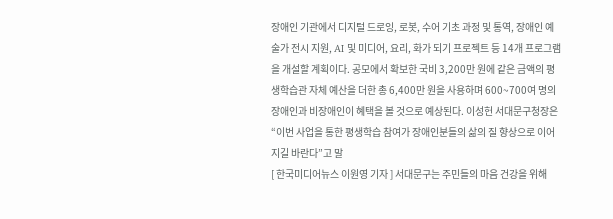장애인 기관에서 디지털 드로잉, 로봇, 수어 기초 과정 및 통역, 장애인 예술가 전시 지원, AI 및 미디어, 요리, 화가 되기 프로젝트 등 14개 프로그램을 개설할 계획이다. 공모에서 확보한 국비 3,200만 원에 같은 금액의 평생학습관 자체 예산을 더한 총 6,400만 원을 사용하며 600~700여 명의 장애인과 비장애인이 혜택을 볼 것으로 예상된다. 이성헌 서대문구청장은 “이번 사업을 통한 평생학습 참여가 장애인분들의 삶의 질 향상으로 이어지길 바란다”고 말
[ 한국미디어뉴스 이원영 기자 ] 서대문구는 주민들의 마음 건강을 위해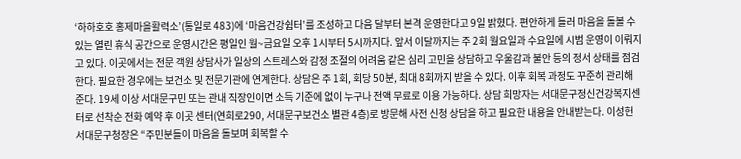‘하하호호 홍제마을활력소’(통일로 483)에 ‘마음건강쉼터’를 조성하고 다음 달부터 본격 운영한다고 9일 밝혔다. 편안하게 들러 마음을 돌볼 수 있는 열린 휴식 공간으로 운영시간은 평일인 월~금요일 오후 1시부터 5시까지다. 앞서 이달까지는 주 2회 월요일과 수요일에 시범 운영이 이뤄지고 있다. 이곳에서는 전문 객원 상담사가 일상의 스트레스와 감정 조절의 어려움 같은 심리 고민을 상담하고 우울감과 불안 등의 정서 상태를 점검한다. 필요한 경우에는 보건소 및 전문기관에 연계한다. 상담은 주 1회, 회당 50분, 최대 8회까지 받을 수 있다. 이후 회복 과정도 꾸준히 관리해 준다. 19세 이상 서대문구민 또는 관내 직장인이면 소득 기준에 없이 누구나 전액 무료로 이용 가능하다. 상담 희망자는 서대문구정신건강복지센터로 선착순 전화 예약 후 이곳 센터(연희로290, 서대문구보건소 별관 4층)로 방문해 사전 신청 상담을 하고 필요한 내용을 안내받는다. 이성헌 서대문구청장은 “주민분들이 마음을 돌보며 회복할 수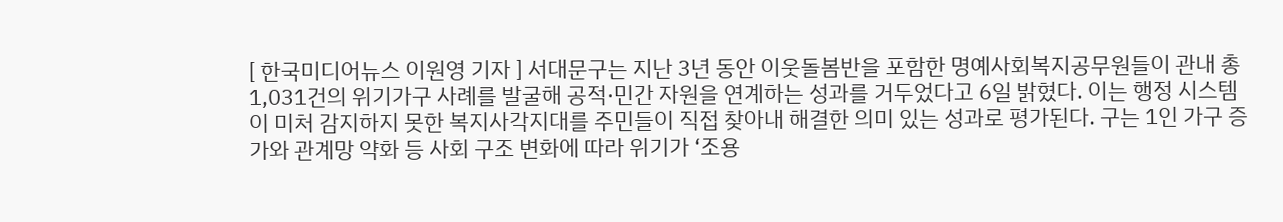[ 한국미디어뉴스 이원영 기자 ] 서대문구는 지난 3년 동안 이웃돌봄반을 포함한 명예사회복지공무원들이 관내 총 1,031건의 위기가구 사례를 발굴해 공적·민간 자원을 연계하는 성과를 거두었다고 6일 밝혔다. 이는 행정 시스템이 미처 감지하지 못한 복지사각지대를 주민들이 직접 찾아내 해결한 의미 있는 성과로 평가된다. 구는 1인 가구 증가와 관계망 약화 등 사회 구조 변화에 따라 위기가 ‘조용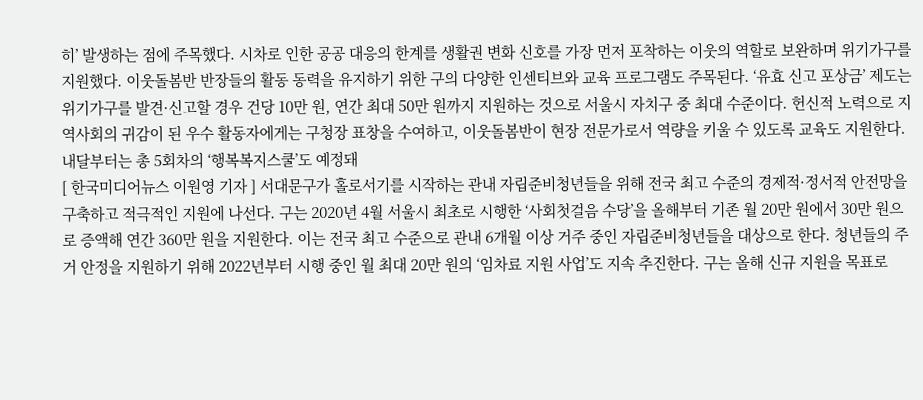히’ 발생하는 점에 주목했다. 시차로 인한 공공 대응의 한계를 생활권 변화 신호를 가장 먼저 포착하는 이웃의 역할로 보완하며 위기가구를 지원했다. 이웃돌봄반 반장들의 활동 동력을 유지하기 위한 구의 다양한 인센티브와 교육 프로그램도 주목된다. ‘유효 신고 포상금’ 제도는 위기가구를 발견·신고할 경우 건당 10만 원, 연간 최대 50만 원까지 지원하는 것으로 서울시 자치구 중 최대 수준이다. 헌신적 노력으로 지역사회의 귀감이 된 우수 활동자에게는 구청장 표창을 수여하고, 이웃돌봄반이 현장 전문가로서 역량을 키울 수 있도록 교육도 지원한다. 내달부터는 총 5회차의 ‘행복복지스쿨’도 예정돼
[ 한국미디어뉴스 이원영 기자 ] 서대문구가 홀로서기를 시작하는 관내 자립준비청년들을 위해 전국 최고 수준의 경제적·정서적 안전망을 구축하고 적극적인 지원에 나선다. 구는 2020년 4월 서울시 최초로 시행한 ‘사회첫걸음 수당’을 올해부터 기존 월 20만 원에서 30만 원으로 증액해 연간 360만 원을 지원한다. 이는 전국 최고 수준으로 관내 6개월 이상 거주 중인 자립준비청년들을 대상으로 한다. 청년들의 주거 안정을 지원하기 위해 2022년부터 시행 중인 월 최대 20만 원의 ‘임차료 지원 사업’도 지속 추진한다. 구는 올해 신규 지원을 목표로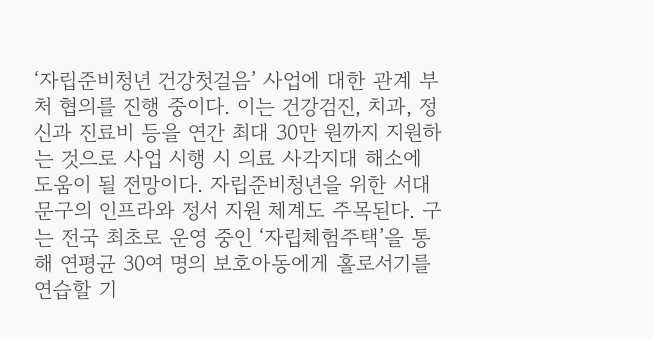‘자립준비청년 건강첫걸음’ 사업에 대한 관계 부처 협의를 진행 중이다. 이는 건강검진, 치과, 정신과 진료비 등을 연간 최대 30만 원까지 지원하는 것으로 사업 시행 시 의료 사각지대 해소에 도움이 될 전망이다. 자립준비청년을 위한 서대문구의 인프라와 정서 지원 체계도 주목된다. 구는 전국 최초로 운영 중인 ‘자립체험주택’을 통해 연평균 30여 명의 보호아동에게 홀로서기를 연습할 기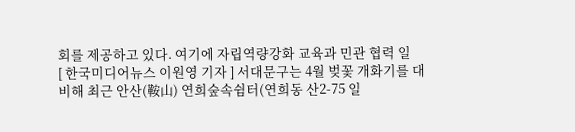회를 제공하고 있다. 여기에 자립역량강화 교육과 민관 협력 일
[ 한국미디어뉴스 이원영 기자 ] 서대문구는 4월 벚꽃 개화기를 대비해 최근 안산(鞍山) 연희숲속쉼터(연희동 산2-75 일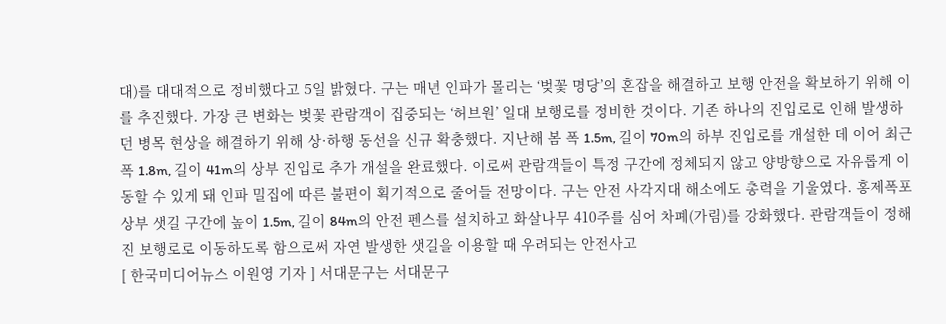대)를 대대적으로 정비했다고 5일 밝혔다. 구는 매년 인파가 몰리는 ‘벚꽃 명당’의 혼잡을 해결하고 보행 안전을 확보하기 위해 이를 추진했다. 가장 큰 변화는 벚꽃 관람객이 집중되는 ‘허브원’ 일대 보행로를 정비한 것이다. 기존 하나의 진입로로 인해 발생하던 병목 현상을 해결하기 위해 상·하행 동선을 신규 확충했다. 지난해 봄 폭 1.5m, 길이 70m의 하부 진입로를 개설한 데 이어 최근 폭 1.8m, 길이 41m의 상부 진입로 추가 개설을 완료했다. 이로써 관람객들이 특정 구간에 정체되지 않고 양방향으로 자유롭게 이동할 수 있게 돼 인파 밀집에 따른 불편이 획기적으로 줄어들 전망이다. 구는 안전 사각지대 해소에도 총력을 기울였다. 홍제폭포 상부 샛길 구간에 높이 1.5m, 길이 84m의 안전 펜스를 설치하고 화살나무 410주를 심어 차폐(가림)를 강화했다. 관람객들이 정해진 보행로로 이동하도록 함으로써 자연 발생한 샛길을 이용할 때 우려되는 안전사고
[ 한국미디어뉴스 이원영 기자 ] 서대문구는 서대문구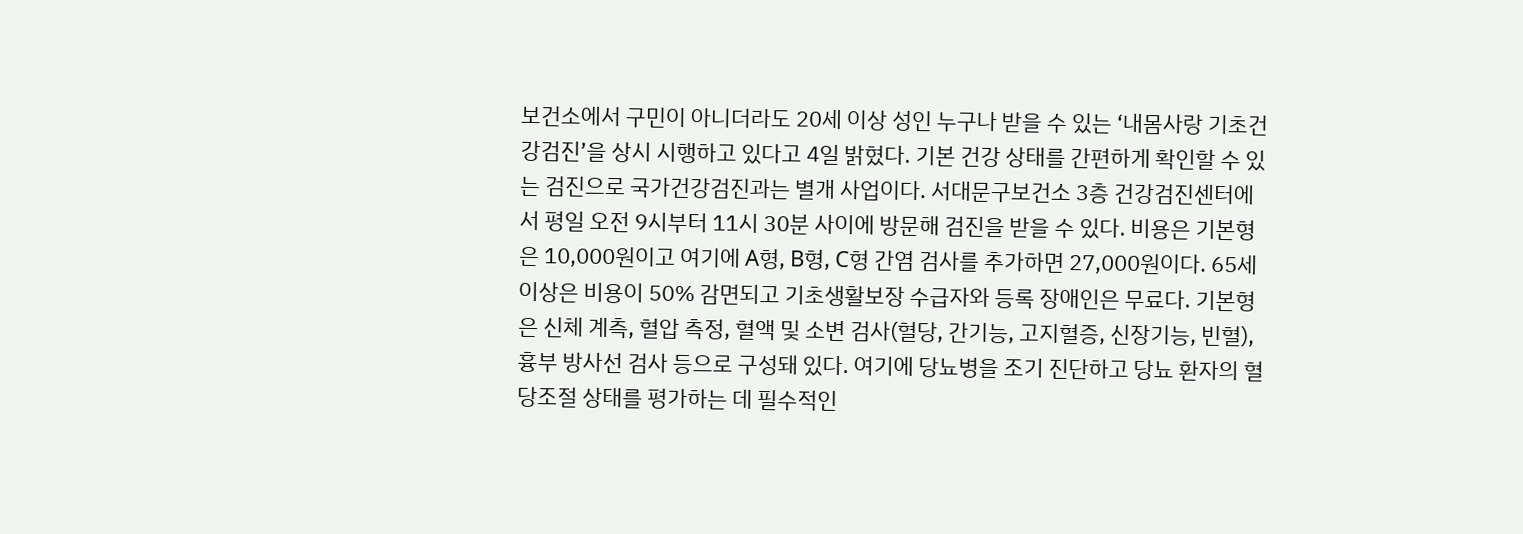보건소에서 구민이 아니더라도 20세 이상 성인 누구나 받을 수 있는 ‘내몸사랑 기초건강검진’을 상시 시행하고 있다고 4일 밝혔다. 기본 건강 상태를 간편하게 확인할 수 있는 검진으로 국가건강검진과는 별개 사업이다. 서대문구보건소 3층 건강검진센터에서 평일 오전 9시부터 11시 30분 사이에 방문해 검진을 받을 수 있다. 비용은 기본형은 10,000원이고 여기에 A형, B형, C형 간염 검사를 추가하면 27,000원이다. 65세 이상은 비용이 50% 감면되고 기초생활보장 수급자와 등록 장애인은 무료다. 기본형은 신체 계측, 혈압 측정, 혈액 및 소변 검사(혈당, 간기능, 고지혈증, 신장기능, 빈혈), 흉부 방사선 검사 등으로 구성돼 있다. 여기에 당뇨병을 조기 진단하고 당뇨 환자의 혈당조절 상태를 평가하는 데 필수적인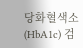당화혈색소(HbA1c) 검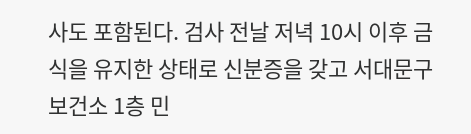사도 포함된다. 검사 전날 저녁 10시 이후 금식을 유지한 상태로 신분증을 갖고 서대문구보건소 1층 민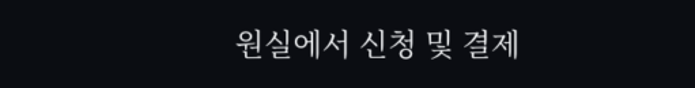원실에서 신청 및 결제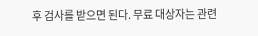후 검사를 받으면 된다. 무료 대상자는 관련